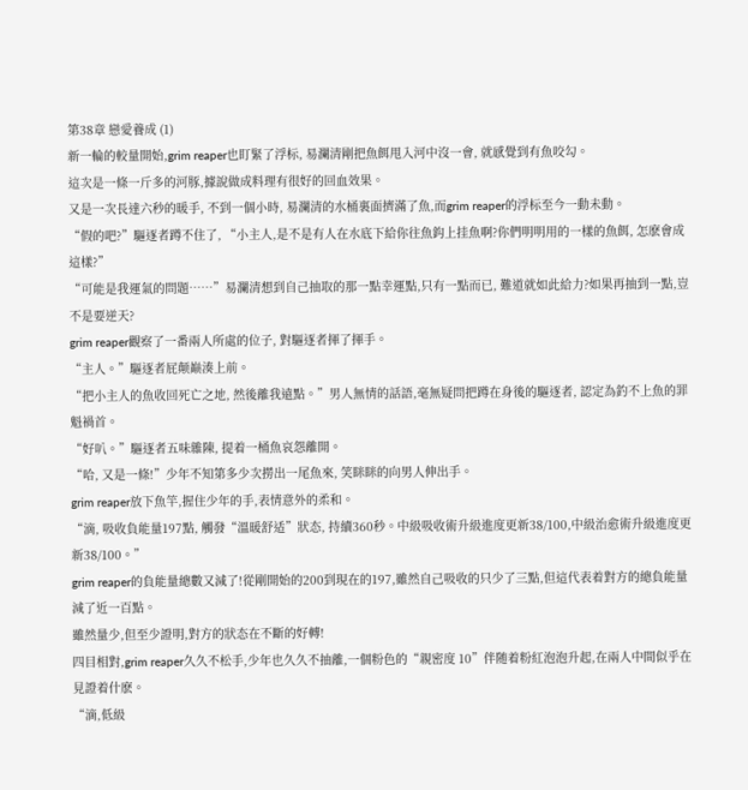第38章 戀愛養成 (1)
新一輪的較量開始,grim reaper也盯緊了浮标, 易瀾清剛把魚餌甩入河中沒一會, 就感覺到有魚咬勾。
這次是一條一斤多的河豚,據說做成料理有很好的回血效果。
又是一次長達六秒的暖手, 不到一個小時, 易瀾清的水桶裏面擠滿了魚,而grim reaper的浮标至今一動未動。
“假的吧?”驅逐者蹲不住了, “小主人,是不是有人在水底下給你往魚鈎上挂魚啊?你們明明用的一樣的魚餌, 怎麽會成這樣?”
“可能是我運氣的問題……”易瀾清想到自己抽取的那一點幸運點,只有一點而已, 難道就如此給力?如果再抽到一點,豈不是要逆天?
grim reaper觀察了一番兩人所處的位子, 對驅逐者揮了揮手。
“主人。”驅逐者屁颠巅湊上前。
“把小主人的魚收回死亡之地, 然後離我遠點。”男人無情的話語,毫無疑問把蹲在身後的驅逐者, 認定為釣不上魚的罪魁禍首。
“好叭。”驅逐者五味雜陳, 提着一桶魚哀怨離開。
“哈, 又是一條!”少年不知第多少次撈出一尾魚來, 笑眯眯的向男人伸出手。
grim reaper放下魚竿,握住少年的手,表情意外的柔和。
“滴, 吸收負能量197點, 觸發“溫暖舒适”狀态, 持續360秒。中級吸收術升級進度更新38/100,中級治愈術升級進度更新38/100。”
grim reaper的負能量總數又減了!從剛開始的200到現在的197,雖然自己吸收的只少了三點,但這代表着對方的總負能量減了近一百點。
雖然量少,但至少證明,對方的狀态在不斷的好轉!
四目相對,grim reaper久久不松手,少年也久久不抽離,一個粉色的“親密度 10”伴随着粉紅泡泡升起,在兩人中間似乎在見證着什麽。
“滴,低級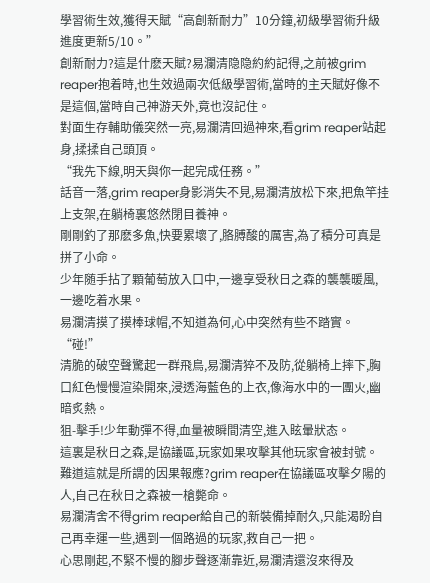學習術生效,獲得天賦“高創新耐力”10分鐘,初級學習術升級進度更新5/10。”
創新耐力?這是什麽天賦?易瀾清隐隐約約記得,之前被grim reaper抱着時,也生效過兩次低級學習術,當時的主天賦好像不是這個,當時自己神游天外,竟也沒記住。
對面生存輔助儀突然一亮,易瀾清回過神來,看grim reaper站起身,揉揉自己頭頂。
“我先下線,明天與你一起完成任務。”
話音一落,grim reaper身影消失不見,易瀾清放松下來,把魚竿挂上支架,在躺椅裏悠然閉目養神。
剛剛釣了那麽多魚,快要累壞了,胳膊酸的厲害,為了積分可真是拼了小命。
少年随手拈了顆葡萄放入口中,一邊享受秋日之森的襲襲暖風,一邊吃着水果。
易瀾清摸了摸棒球帽,不知道為何,心中突然有些不踏實。
“碰!”
清脆的破空聲驚起一群飛鳥,易瀾清猝不及防,從躺椅上摔下,胸口紅色慢慢渲染開來,浸透海藍色的上衣,像海水中的一團火,幽暗炙熱。
狙-擊手!少年動彈不得,血量被瞬間清空,進入眩暈狀态。
這裏是秋日之森,是協議區,玩家如果攻擊其他玩家會被封號。難道這就是所謂的因果報應?grim reaper在協議區攻擊夕陽的人,自己在秋日之森被一槍斃命。
易瀾清舍不得grim reaper給自己的新裝備掉耐久,只能渴盼自己再幸運一些,遇到一個路過的玩家,救自己一把。
心思剛起,不緊不慢的腳步聲逐漸靠近,易瀾清還沒來得及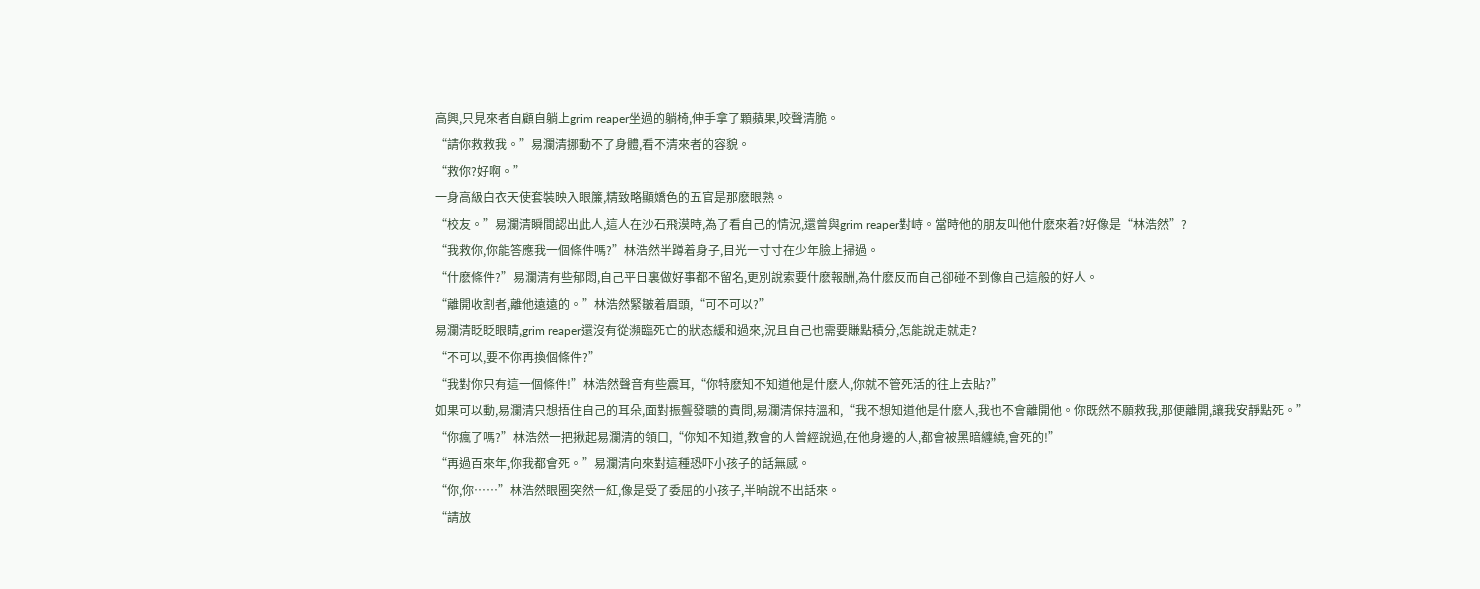高興,只見來者自顧自躺上grim reaper坐過的躺椅,伸手拿了顆蘋果,咬聲清脆。
“請你救救我。”易瀾清挪動不了身體,看不清來者的容貌。
“救你?好啊。”
一身高級白衣天使套裝映入眼簾,精致略顯嬌色的五官是那麽眼熟。
“校友。”易瀾清瞬間認出此人,這人在沙石飛漠時,為了看自己的情況,還曾與grim reaper對峙。當時他的朋友叫他什麽來着?好像是“林浩然”?
“我救你,你能答應我一個條件嗎?”林浩然半蹲着身子,目光一寸寸在少年臉上掃過。
“什麽條件?”易瀾清有些郁悶,自己平日裏做好事都不留名,更別說索要什麽報酬,為什麽反而自己卻碰不到像自己這般的好人。
“離開收割者,離他遠遠的。”林浩然緊皺着眉頭,“可不可以?”
易瀾清眨眨眼睛,grim reaper還沒有從瀕臨死亡的狀态緩和過來,況且自己也需要賺點積分,怎能說走就走?
“不可以,要不你再換個條件?”
“我對你只有這一個條件!”林浩然聲音有些震耳,“你特麽知不知道他是什麽人,你就不管死活的往上去貼?”
如果可以動,易瀾清只想捂住自己的耳朵,面對振聾發聩的責問,易瀾清保持溫和,“我不想知道他是什麽人,我也不會離開他。你既然不願救我,那便離開,讓我安靜點死。”
“你瘋了嗎?”林浩然一把揪起易瀾清的領口,“你知不知道,教會的人曾經說過,在他身邊的人,都會被黑暗纏繞,會死的!”
“再過百來年,你我都會死。”易瀾清向來對這種恐吓小孩子的話無感。
“你,你……”林浩然眼圈突然一紅,像是受了委屈的小孩子,半晌說不出話來。
“請放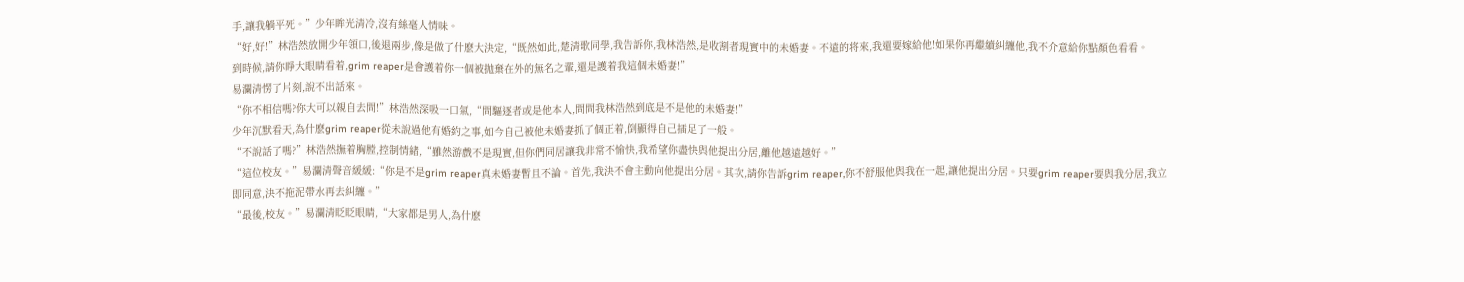手,讓我躺平死。”少年眸光清冷,沒有絲毫人情味。
“好,好!”林浩然放開少年領口,後退兩步,像是做了什麽大決定,“既然如此,楚清歌同學,我告訴你,我林浩然,是收割者現實中的未婚妻。不遠的将來,我還要嫁給他!如果你再繼續糾纏他,我不介意給你點顏色看看。
到時候,請你睜大眼睛看着,grim reaper是會護着你一個被抛棄在外的無名之輩,還是護着我這個未婚妻!”
易瀾清愣了片刻,說不出話來。
“你不相信嗎?你大可以親自去問!”林浩然深吸一口氣,“問驅逐者或是他本人,問問我林浩然到底是不是他的未婚妻!”
少年沉默看天,為什麽grim reaper從未說過他有婚約之事,如今自己被他未婚妻抓了個正着,倒顯得自己插足了一般。
“不說話了嗎?”林浩然撫着胸膛,控制情緒,“雖然游戲不是現實,但你們同居讓我非常不愉快,我希望你盡快與他提出分居,離他越遠越好。”
“這位校友。”易瀾清聲音緩緩:“你是不是grim reaper真未婚妻暫且不論。首先,我決不會主動向他提出分居。其次,請你告訴grim reaper,你不舒服他與我在一起,讓他提出分居。只要grim reaper要與我分居,我立即同意,決不拖泥帶水再去糾纏。”
“最後,校友。”易瀾清眨眨眼睛,“大家都是男人,為什麽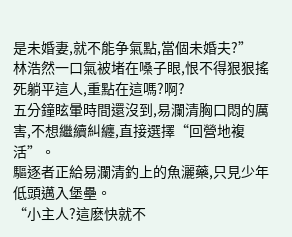是未婚妻,就不能争氣點,當個未婚夫?”
林浩然一口氣被堵在嗓子眼,恨不得狠狠搖死躺平這人,重點在這嗎?啊?
五分鐘眩暈時間還沒到,易瀾清胸口悶的厲害,不想繼續糾纏,直接選擇“回營地複活”。
驅逐者正給易瀾清釣上的魚灑藥,只見少年低頭邁入堡壘。
“小主人?這麽快就不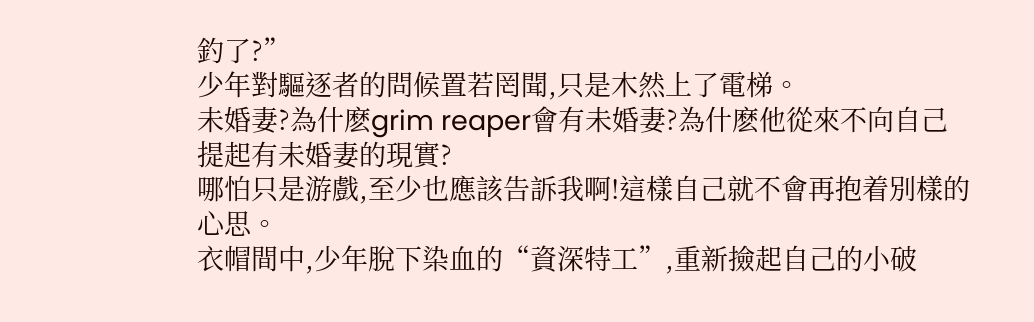釣了?”
少年對驅逐者的問候置若罔聞,只是木然上了電梯。
未婚妻?為什麽grim reaper會有未婚妻?為什麽他從來不向自己提起有未婚妻的現實?
哪怕只是游戲,至少也應該告訴我啊!這樣自己就不會再抱着別樣的心思。
衣帽間中,少年脫下染血的“資深特工”,重新撿起自己的小破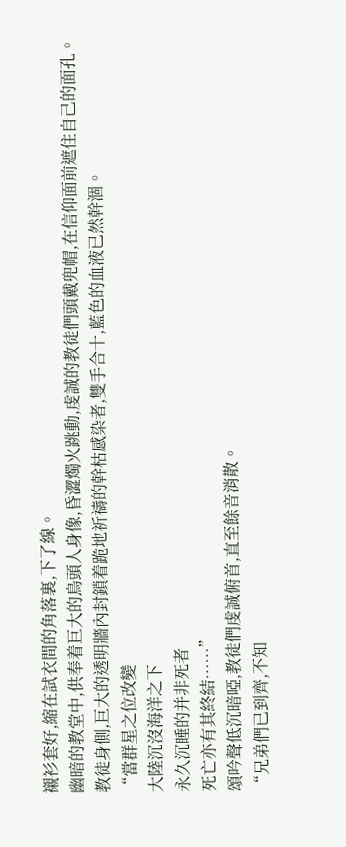襯衫套好,縮在試衣間的角落裏,下了線。
幽暗的教堂中,供奉着巨大的鳥頭人身像,昏澀燭火跳動,虔誠的教徒們頭戴兜帽,在信仰面前遮住自己的面孔。
教徒身側,巨大的透明牆內封鎖着跪地祈禱的幹枯感染者,雙手合十,藍色的血液已然幹涸。
“當群星之位改變
大陸沉沒海洋之下
永久沉睡的并非死者
死亡亦有其終結……”
頌吟聲低沉暗啞,教徒們虔誠俯首,直至餘音消散。
“兄弟們已到齊,不知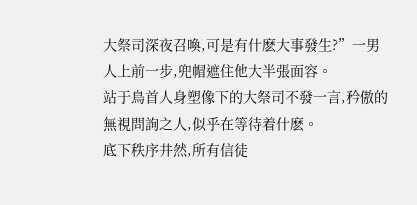大祭司深夜召喚,可是有什麽大事發生?”一男人上前一步,兜帽遮住他大半張面容。
站于鳥首人身塑像下的大祭司不發一言,矜傲的無視問詢之人,似乎在等待着什麽。
底下秩序井然,所有信徒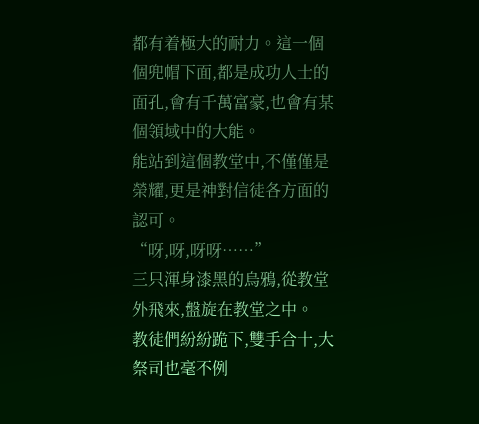都有着極大的耐力。這一個個兜帽下面,都是成功人士的面孔,會有千萬富豪,也會有某個領域中的大能。
能站到這個教堂中,不僅僅是榮耀,更是神對信徒各方面的認可。
“呀,呀,呀呀……”
三只渾身漆黑的烏鴉,從教堂外飛來,盤旋在教堂之中。
教徒們紛紛跪下,雙手合十,大祭司也毫不例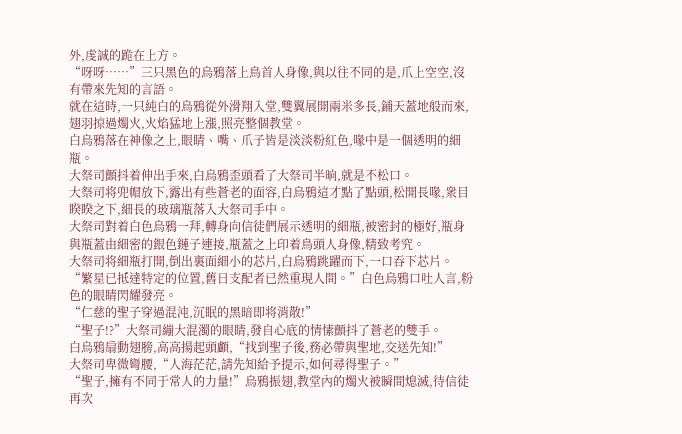外,虔誠的跪在上方。
“呀呀……”三只黑色的烏鴉落上鳥首人身像,與以往不同的是,爪上空空,沒有帶來先知的言語。
就在這時,一只純白的烏鴉從外滑翔入堂,雙翼展開兩米多長,鋪天蓋地般而來,翅羽掠過燭火,火焰猛地上漲,照亮整個教堂。
白烏鴉落在神像之上,眼睛、嘴、爪子皆是淡淡粉紅色,喙中是一個透明的細瓶。
大祭司顫抖着伸出手來,白烏鴉歪頭看了大祭司半晌,就是不松口。
大祭司将兜帽放下,露出有些蒼老的面容,白烏鴉這才點了點頭,松開長喙,衆目睽睽之下,細長的玻璃瓶落入大祭司手中。
大祭司對着白色烏鴉一拜,轉身向信徒們展示透明的細瓶,被密封的極好,瓶身與瓶蓋由細密的銀色鏈子連接,瓶蓋之上印着鳥頭人身像,精致考究。
大祭司将細瓶打開,倒出裏面細小的芯片,白烏鴉跳躍而下,一口吞下芯片。
“繁星已抵達特定的位置,舊日支配者已然重現人間。”白色烏鴉口吐人言,粉色的眼睛閃耀發亮。
“仁慈的聖子穿過混沌,沉眠的黑暗即将消散!”
“聖子!?”大祭司繃大混濁的眼睛,發自心底的情愫顫抖了蒼老的雙手。
白烏鴉扇動翅膀,高高揚起頭顱,“找到聖子後,務必帶與聖地,交送先知!”
大祭司卑微彎腰,“人海茫茫,請先知給予提示,如何尋得聖子。”
“聖子,擁有不同于常人的力量!”烏鴉振翅,教堂內的燭火被瞬間熄滅,待信徒再次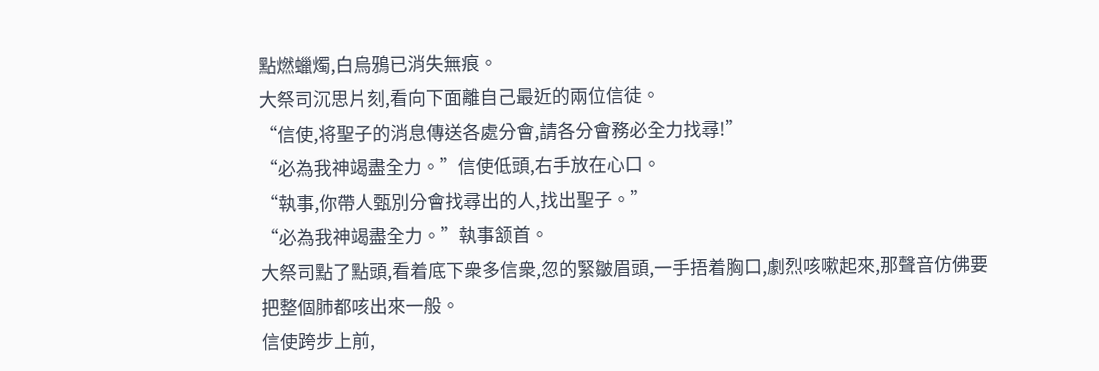點燃蠟燭,白烏鴉已消失無痕。
大祭司沉思片刻,看向下面離自己最近的兩位信徒。
“信使,将聖子的消息傳送各處分會,請各分會務必全力找尋!”
“必為我神竭盡全力。”信使低頭,右手放在心口。
“執事,你帶人甄別分會找尋出的人,找出聖子。”
“必為我神竭盡全力。”執事颔首。
大祭司點了點頭,看着底下衆多信衆,忽的緊皺眉頭,一手捂着胸口,劇烈咳嗽起來,那聲音仿佛要把整個肺都咳出來一般。
信使跨步上前,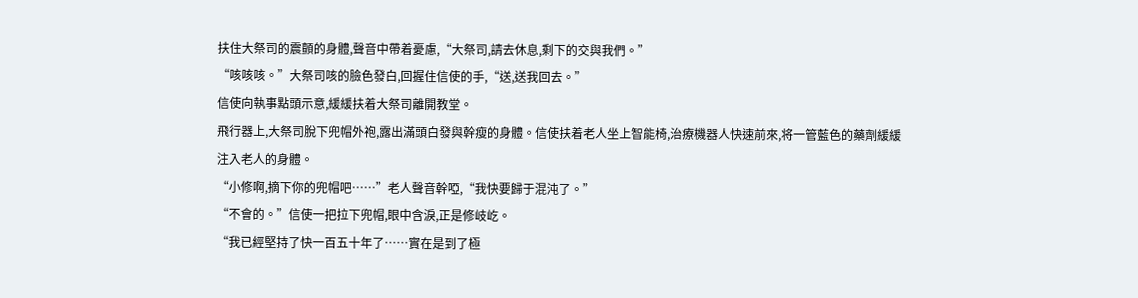扶住大祭司的震顫的身體,聲音中帶着憂慮,“大祭司,請去休息,剩下的交與我們。”
“咳咳咳。”大祭司咳的臉色發白,回握住信使的手,“送,送我回去。”
信使向執事點頭示意,緩緩扶着大祭司離開教堂。
飛行器上,大祭司脫下兜帽外袍,露出滿頭白發與幹瘦的身體。信使扶着老人坐上智能椅,治療機器人快速前來,将一管藍色的藥劑緩緩注入老人的身體。
“小修啊,摘下你的兜帽吧……”老人聲音幹啞,“我快要歸于混沌了。”
“不會的。”信使一把拉下兜帽,眼中含淚,正是修岐屹。
“我已經堅持了快一百五十年了……實在是到了極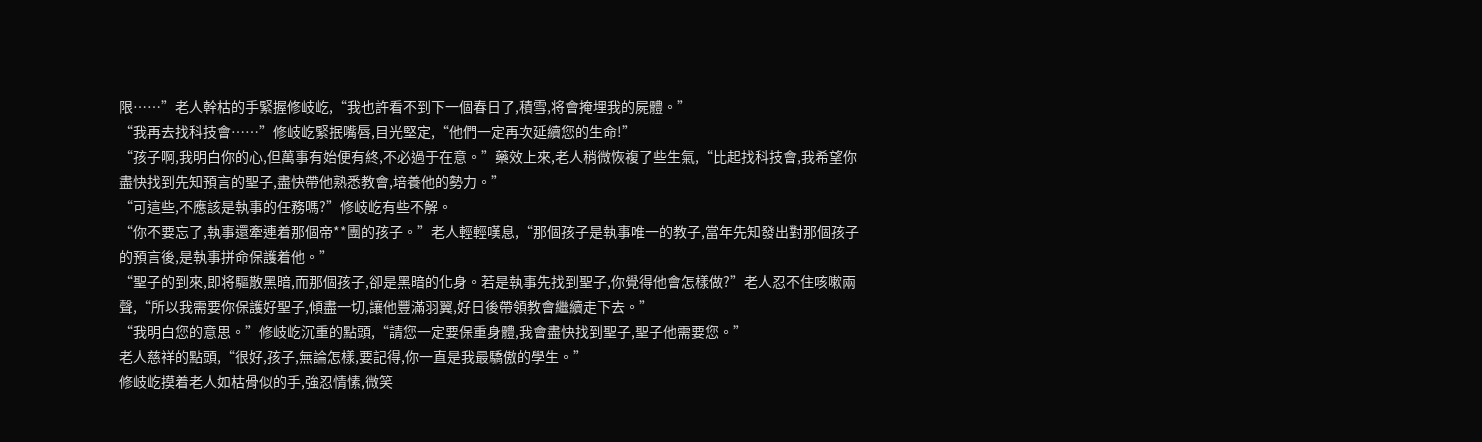限……”老人幹枯的手緊握修岐屹,“我也許看不到下一個春日了,積雪,将會掩埋我的屍體。”
“我再去找科技會……”修岐屹緊抿嘴唇,目光堅定,“他們一定再次延續您的生命!”
“孩子啊,我明白你的心,但萬事有始便有終,不必過于在意。”藥效上來,老人稍微恢複了些生氣,“比起找科技會,我希望你盡快找到先知預言的聖子,盡快帶他熟悉教會,培養他的勢力。”
“可這些,不應該是執事的任務嗎?”修岐屹有些不解。
“你不要忘了,執事還牽連着那個帝**團的孩子。”老人輕輕嘆息,“那個孩子是執事唯一的教子,當年先知發出對那個孩子的預言後,是執事拼命保護着他。”
“聖子的到來,即将驅散黑暗,而那個孩子,卻是黑暗的化身。若是執事先找到聖子,你覺得他會怎樣做?”老人忍不住咳嗽兩聲,“所以我需要你保護好聖子,傾盡一切,讓他豐滿羽翼,好日後帶領教會繼續走下去。”
“我明白您的意思。”修岐屹沉重的點頭,“請您一定要保重身體,我會盡快找到聖子,聖子他需要您。”
老人慈祥的點頭,“很好,孩子,無論怎樣,要記得,你一直是我最驕傲的學生。”
修岐屹摸着老人如枯骨似的手,強忍情愫,微笑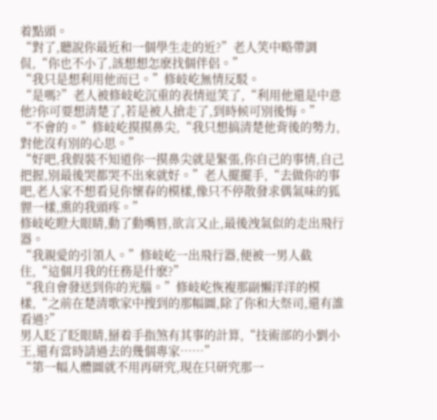着點頭。
“對了,聽說你最近和一個學生走的近?”老人笑中略帶調侃,“你也不小了,該想想怎麽找個伴侶。”
“我只是想利用他而已。”修岐屹無情反駁。
“是嗎?”老人被修岐屹沉重的表情逗笑了,“利用他還是中意他?你可要想清楚了,若是被人搶走了,到時候可別後悔。”
“不會的。”修岐屹摸摸鼻尖,“我只想搞清楚他背後的勢力,對他沒有別的心思。”
“好吧,我假裝不知道你一摸鼻尖就是緊張,你自己的事情,自己把握,別最後哭都哭不出來就好。”老人擺擺手,“去做你的事吧,老人家不想看見你懷春的模樣,像只不停散發求偶氣味的狐貍一樣,熏的我頭疼。”
修岐屹瞪大眼睛,動了動嘴唇,欲言又止,最後洩氣似的走出飛行器。
“我親愛的引領人。”修岐屹一出飛行器,便被一男人截住,“這個月我的任務是什麽?”
“我自會發送到你的光腦。”修岐屹恢複那副懶洋洋的模樣,“之前在楚清歌家中搜到的那幅圖,除了你和大祭司,還有誰看過?”
男人眨了眨眼睛,掰着手指煞有其事的計算,“技術部的小劉小王,還有當時請過去的幾個專家……”
“第一幅人體圖就不用再研究,現在只研究那一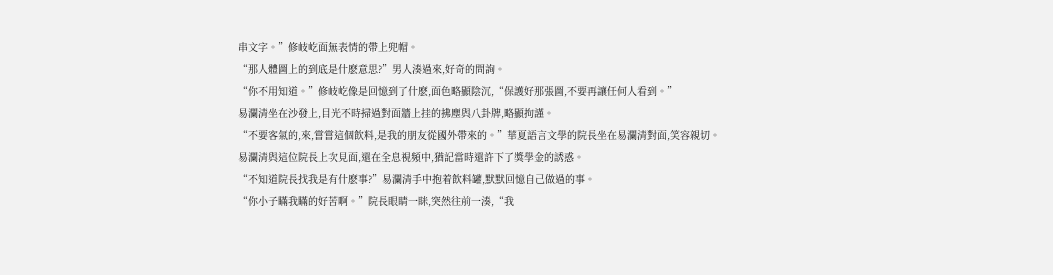串文字。”修岐屹面無表情的帶上兜帽。
“那人體圖上的到底是什麽意思?”男人湊過來,好奇的問詢。
“你不用知道。”修岐屹像是回憶到了什麽,面色略顯陰沉,“保護好那張圖,不要再讓任何人看到。”
易瀾清坐在沙發上,目光不時掃過對面牆上挂的拂塵與八卦牌,略顯拘謹。
“不要客氣的,來,嘗嘗這個飲料,是我的朋友從國外帶來的。”華夏語言文學的院長坐在易瀾清對面,笑容親切。
易瀾清與這位院長上次見面,還在全息視頻中,猶記當時還許下了獎學金的誘惑。
“不知道院長找我是有什麽事?”易瀾清手中抱着飲料罐,默默回憶自己做過的事。
“你小子瞞我瞞的好苦啊。”院長眼睛一眯,突然往前一湊,“我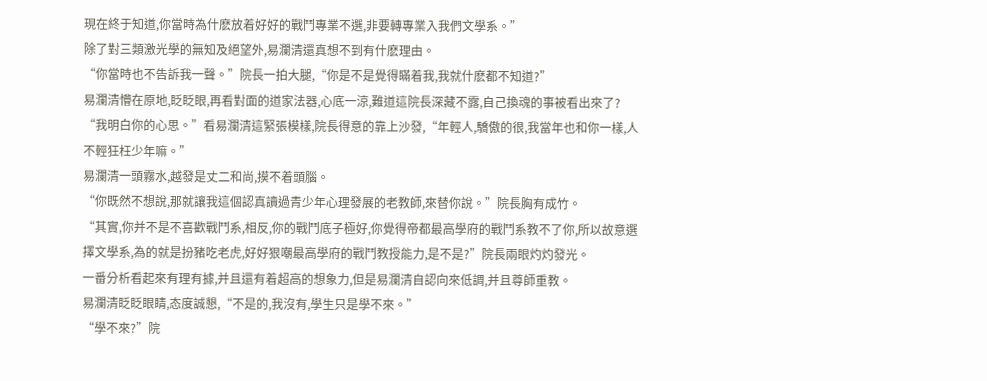現在終于知道,你當時為什麽放着好好的戰鬥專業不選,非要轉專業入我們文學系。”
除了對三類激光學的無知及絕望外,易瀾清還真想不到有什麽理由。
“你當時也不告訴我一聲。”院長一拍大腿,“你是不是覺得瞞着我,我就什麽都不知道?”
易瀾清懵在原地,眨眨眼,再看對面的道家法器,心底一涼,難道這院長深藏不露,自己換魂的事被看出來了?
“我明白你的心思。”看易瀾清這緊張模樣,院長得意的靠上沙發,“年輕人,驕傲的很,我當年也和你一樣,人不輕狂枉少年嘛。”
易瀾清一頭霧水,越發是丈二和尚,摸不着頭腦。
“你既然不想說,那就讓我這個認真讀過青少年心理發展的老教師,來替你說。”院長胸有成竹。
“其實,你并不是不喜歡戰鬥系,相反,你的戰鬥底子極好,你覺得帝都最高學府的戰鬥系教不了你,所以故意選擇文學系,為的就是扮豬吃老虎,好好狠嘲最高學府的戰鬥教授能力,是不是?”院長兩眼灼灼發光。
一番分析看起來有理有據,并且還有着超高的想象力,但是易瀾清自認向來低調,并且尊師重教。
易瀾清眨眨眼睛,态度誠懇,“不是的,我沒有,學生只是學不來。”
“學不來?”院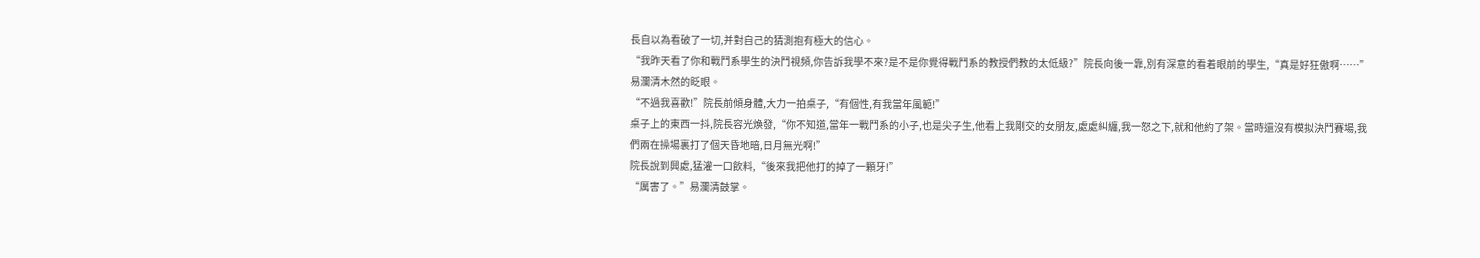長自以為看破了一切,并對自己的猜測抱有極大的信心。
“我昨天看了你和戰鬥系學生的決鬥視頻,你告訴我學不來?是不是你覺得戰鬥系的教授們教的太低級?”院長向後一靠,別有深意的看着眼前的學生,“真是好狂傲啊……”
易瀾清木然的眨眼。
“不過我喜歡!”院長前傾身體,大力一拍桌子,“有個性,有我當年風範!”
桌子上的東西一抖,院長容光煥發,“你不知道,當年一戰鬥系的小子,也是尖子生,他看上我剛交的女朋友,處處糾纏,我一怒之下,就和他約了架。當時還沒有模拟決鬥賽場,我們兩在操場裏打了個天昏地暗,日月無光啊!”
院長說到興處,猛灌一口飲料,“後來我把他打的掉了一顆牙!”
“厲害了。”易瀾清鼓掌。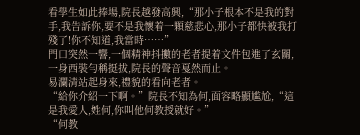看學生如此捧場,院長越發高興,“那小子根本不是我的對手,我告訴你,要不是我懷着一顆慈悲心,那小子都快被我打殘了!你不知道,我當時……”
門口突然一響,一個精神抖擻的老者提着文件包進了玄關,一身西裝勻稱挺拔,院長的聲音戛然而止。
易瀾清站起身來,禮貌的看向老者。
“給你介紹一下啊。”院長不知為何,面容略顯尴尬,“這是我愛人,姓何,你叫他何教授就好。”
“何教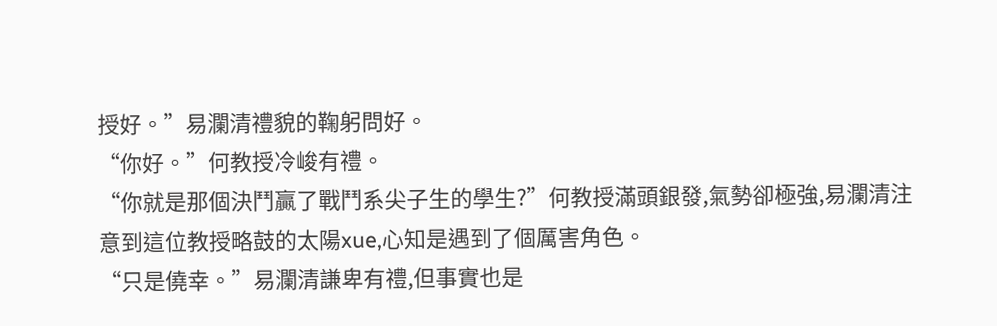授好。”易瀾清禮貌的鞠躬問好。
“你好。”何教授冷峻有禮。
“你就是那個決鬥贏了戰鬥系尖子生的學生?”何教授滿頭銀發,氣勢卻極強,易瀾清注意到這位教授略鼓的太陽xue,心知是遇到了個厲害角色。
“只是僥幸。”易瀾清謙卑有禮,但事實也是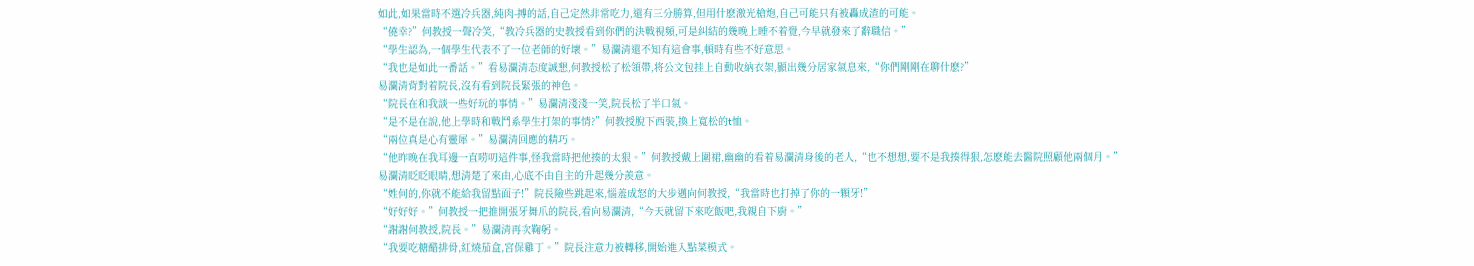如此,如果當時不選冷兵器,純肉-搏的話,自己定然非常吃力,還有三分勝算,但用什麽激光槍炮,自己可能只有被轟成渣的可能。
“僥幸?”何教授一聲冷笑,“教冷兵器的史教授看到你們的決戰視頻,可是糾結的幾晚上睡不着覺,今早就發來了辭職信。”
“學生認為,一個學生代表不了一位老師的好壞。”易瀾清還不知有這會事,頓時有些不好意思。
“我也是如此一番話。”看易瀾清态度誠懇,何教授松了松領帶,将公文包挂上自動收納衣架,顯出幾分居家氣息來,“你們剛剛在聊什麽?”
易瀾清背對着院長,沒有看到院長緊張的神色。
“院長在和我談一些好玩的事情。”易瀾清淺淺一笑,院長松了半口氣。
“是不是在說,他上學時和戰鬥系學生打架的事情?”何教授脫下西裝,換上寬松的t恤。
“兩位真是心有靈犀。”易瀾清回應的精巧。
“他昨晚在我耳邊一直唠叨這件事,怪我當時把他揍的太狠。”何教授戴上圍裙,幽幽的看着易瀾清身後的老人,“也不想想,要不是我揍得狠,怎麽能去醫院照顧他兩個月。”
易瀾清眨眨眼睛,想清楚了來由,心底不由自主的升起幾分羨意。
“姓何的,你就不能給我留點面子!”院長險些跳起來,惱羞成怒的大步邁向何教授,“我當時也打掉了你的一顆牙!”
“好好好。”何教授一把推開張牙舞爪的院長,看向易瀾清,“今天就留下來吃飯吧,我親自下廚。”
“謝謝何教授,院長。”易瀾清再次鞠躬。
“我要吃糖醋排骨,紅燒茄盒,宮保雞丁。”院長注意力被轉移,開始進入點菜模式。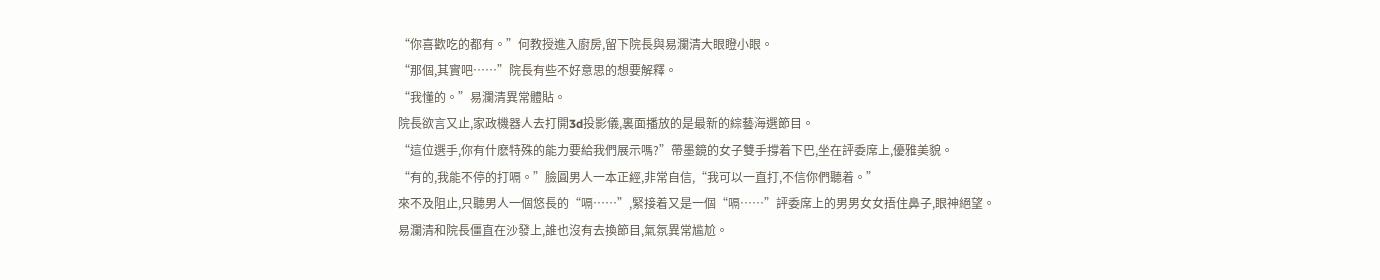“你喜歡吃的都有。”何教授進入廚房,留下院長與易瀾清大眼瞪小眼。
“那個,其實吧……”院長有些不好意思的想要解釋。
“我懂的。”易瀾清異常體貼。
院長欲言又止,家政機器人去打開3d投影儀,裏面播放的是最新的綜藝海選節目。
“這位選手,你有什麽特殊的能力要給我們展示嗎?”帶墨鏡的女子雙手撐着下巴,坐在評委席上,優雅美貌。
“有的,我能不停的打嗝。”臉圓男人一本正經,非常自信,“我可以一直打,不信你們聽着。”
來不及阻止,只聽男人一個悠長的“嗝……”,緊接着又是一個“嗝……”評委席上的男男女女捂住鼻子,眼神絕望。
易瀾清和院長僵直在沙發上,誰也沒有去換節目,氣氛異常尴尬。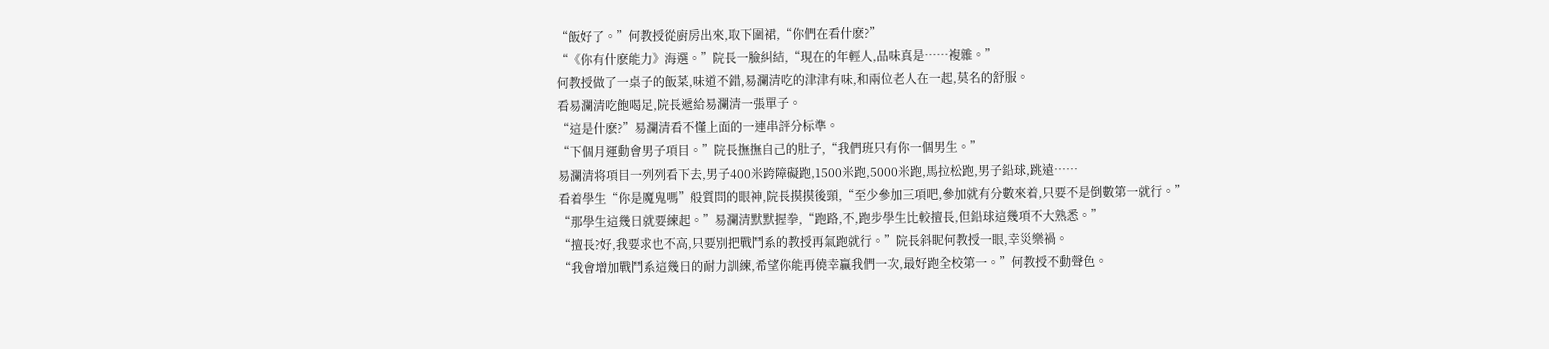“飯好了。”何教授從廚房出來,取下圍裙,“你們在看什麽?”
“《你有什麽能力》海選。”院長一臉糾結,“現在的年輕人,品味真是……複雜。”
何教授做了一桌子的飯菜,味道不錯,易瀾清吃的津津有味,和兩位老人在一起,莫名的舒服。
看易瀾清吃飽喝足,院長遞給易瀾清一張單子。
“這是什麽?”易瀾清看不懂上面的一連串評分标準。
“下個月運動會男子項目。”院長撫撫自己的肚子,“我們班只有你一個男生。”
易瀾清将項目一列列看下去,男子400米跨障礙跑,1500米跑,5000米跑,馬拉松跑,男子鉛球,跳遠……
看着學生“你是魔鬼嗎”般質問的眼神,院長摸摸後頸,“至少參加三項吧,參加就有分數來着,只要不是倒數第一就行。”
“那學生這幾日就要練起。”易瀾清默默握拳,“跑路,不,跑步學生比較擅長,但鉛球這幾項不大熟悉。”
“擅長?好,我要求也不高,只要別把戰鬥系的教授再氣跑就行。”院長斜眤何教授一眼,幸災樂禍。
“我會增加戰鬥系這幾日的耐力訓練,希望你能再僥幸贏我們一次,最好跑全校第一。”何教授不動聲色。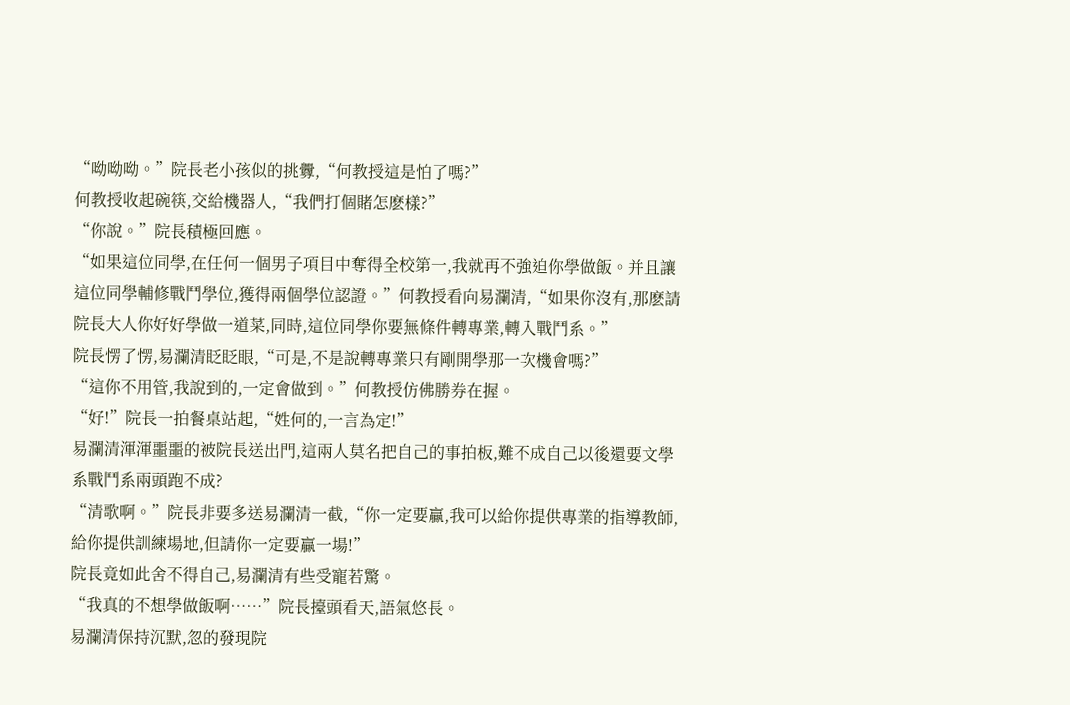“呦呦呦。”院長老小孩似的挑釁,“何教授這是怕了嗎?”
何教授收起碗筷,交給機器人,“我們打個賭怎麽樣?”
“你說。”院長積極回應。
“如果這位同學,在任何一個男子項目中奪得全校第一,我就再不強迫你學做飯。并且讓這位同學輔修戰鬥學位,獲得兩個學位認證。”何教授看向易瀾清,“如果你沒有,那麽請院長大人你好好學做一道菜,同時,這位同學你要無條件轉專業,轉入戰鬥系。”
院長愣了愣,易瀾清眨眨眼,“可是,不是說轉專業只有剛開學那一次機會嗎?”
“這你不用管,我說到的,一定會做到。”何教授仿佛勝券在握。
“好!”院長一拍餐桌站起,“姓何的,一言為定!”
易瀾清渾渾噩噩的被院長送出門,這兩人莫名把自己的事拍板,難不成自己以後還要文學系戰鬥系兩頭跑不成?
“清歌啊。”院長非要多送易瀾清一截,“你一定要贏,我可以給你提供專業的指導教師,給你提供訓練場地,但請你一定要贏一場!”
院長竟如此舍不得自己,易瀾清有些受寵若驚。
“我真的不想學做飯啊……”院長擡頭看天,語氣悠長。
易瀾清保持沉默,忽的發現院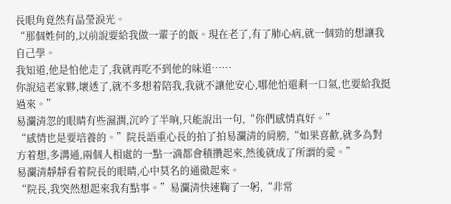長眼角竟然有晶瑩淚光。
“那個姓何的,以前說要給我做一輩子的飯。現在老了,有了肺心病,就一個勁的想讓我自己學。
我知道,他是怕他走了,我就再吃不到他的味道……
你說這老家夥,壞透了,就不多想着陪我,我就不讓他安心,哪他怕還剩一口氣,也要給我挺過來。”
易瀾清忽的眼睛有些濕潤,沉吟了半晌,只能說出一句,“你們感情真好。”
“感情也是要培養的。”院長語重心長的拍了拍易瀾清的肩膀,“如果喜歡,就多為對方着想,多溝通,兩個人相處的一點一滴都會積攢起來,然後就成了所謂的愛。”
易瀾清靜靜看着院長的眼睛,心中莫名的通徹起來。
“院長,我突然想起來我有點事。”易瀾清快速鞠了一躬,“非常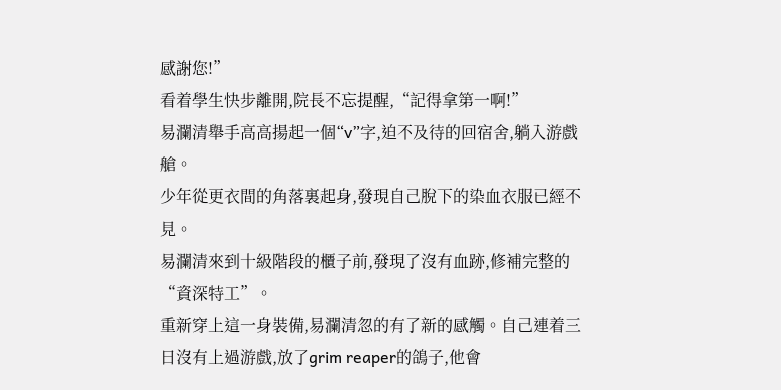感謝您!”
看着學生快步離開,院長不忘提醒,“記得拿第一啊!”
易瀾清舉手高高揚起一個“v”字,迫不及待的回宿舍,躺入游戲艙。
少年從更衣間的角落裏起身,發現自己脫下的染血衣服已經不見。
易瀾清來到十級階段的櫃子前,發現了沒有血跡,修補完整的“資深特工”。
重新穿上這一身裝備,易瀾清忽的有了新的感觸。自己連着三日沒有上過游戲,放了grim reaper的鴿子,他會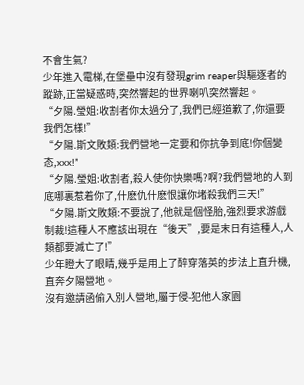不會生氣?
少年進入電梯,在堡壘中沒有發現grim reaper與驅逐者的蹤跡,正當疑惑時,突然響起的世界喇叭突然響起。
“夕陽.瑩姐:收割者你太過分了,我們已經道歉了,你還要我們怎樣!”
“夕陽.斯文敗類:我們營地一定要和你抗争到底!你個變态,xxx!”
“夕陽.瑩姐:收割者,殺人使你快樂嗎?啊?我們營地的人到底哪裏惹着你了,什麽仇什麽恨讓你堵殺我們三天!”
“夕陽.斯文敗類:不要說了,他就是個怪胎,強烈要求游戲制裁!這種人不應該出現在“後天”,要是末日有這種人,人類都要滅亡了!”
少年瞪大了眼睛,幾乎是用上了醉穿落英的步法上直升機,直奔夕陽營地。
沒有邀請函偷入別人營地,屬于侵-犯他人家園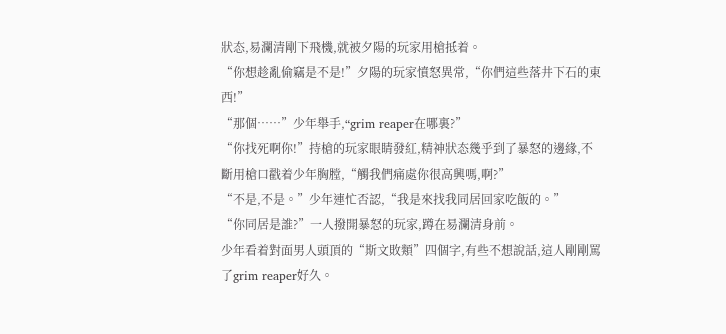狀态,易瀾清剛下飛機,就被夕陽的玩家用槍抵着。
“你想趁亂偷竊是不是!”夕陽的玩家憤怒異常,“你們這些落井下石的東西!”
“那個……”少年舉手,“grim reaper在哪裏?”
“你找死啊你!”持槍的玩家眼睛發紅,精神狀态幾乎到了暴怒的邊緣,不斷用槍口戳着少年胸膛,“觸我們痛處你很高興嗎,啊?”
“不是,不是。”少年連忙否認,“我是來找我同居回家吃飯的。”
“你同居是誰?”一人撥開暴怒的玩家,蹲在易瀾清身前。
少年看着對面男人頭頂的“斯文敗類”四個字,有些不想說話,這人剛剛罵了grim reaper好久。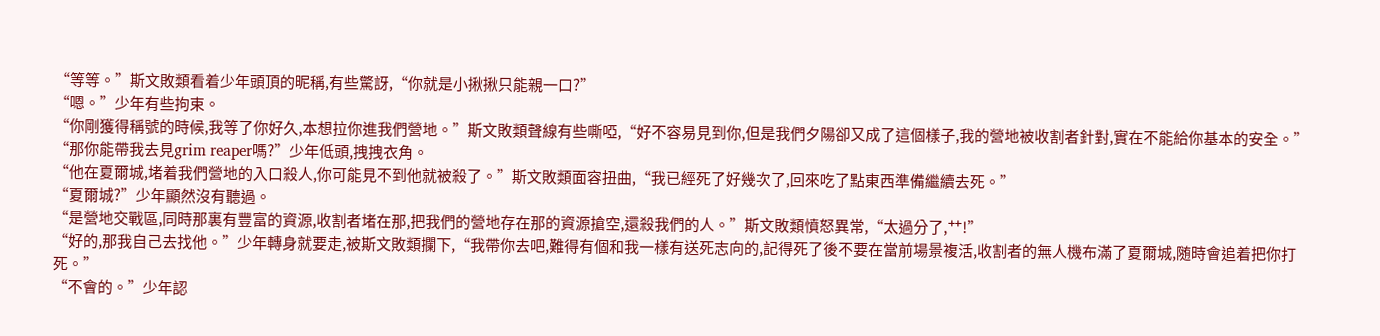“等等。”斯文敗類看着少年頭頂的昵稱,有些驚訝,“你就是小揪揪只能親一口?”
“嗯。”少年有些拘束。
“你剛獲得稱號的時候,我等了你好久,本想拉你進我們營地。”斯文敗類聲線有些嘶啞,“好不容易見到你,但是我們夕陽卻又成了這個樣子,我的營地被收割者針對,實在不能給你基本的安全。”
“那你能帶我去見grim reaper嗎?”少年低頭,拽拽衣角。
“他在夏爾城,堵着我們營地的入口殺人,你可能見不到他就被殺了。”斯文敗類面容扭曲,“我已經死了好幾次了,回來吃了點東西準備繼續去死。”
“夏爾城?”少年顯然沒有聽過。
“是營地交戰區,同時那裏有豐富的資源,收割者堵在那,把我們的營地存在那的資源搶空,還殺我們的人。”斯文敗類憤怒異常,“太過分了,艹!”
“好的,那我自己去找他。”少年轉身就要走,被斯文敗類攔下,“我帶你去吧,難得有個和我一樣有送死志向的,記得死了後不要在當前場景複活,收割者的無人機布滿了夏爾城,随時會追着把你打死。”
“不會的。”少年認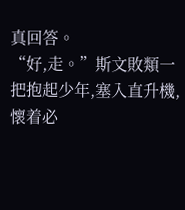真回答。
“好,走。”斯文敗類一把抱起少年,塞入直升機,懷着必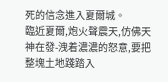死的信念進入夏爾城。
臨近夏爾,炮火聲震天,仿佛天神在發-洩着濃濃的怒意,要把整塊土地踐踏入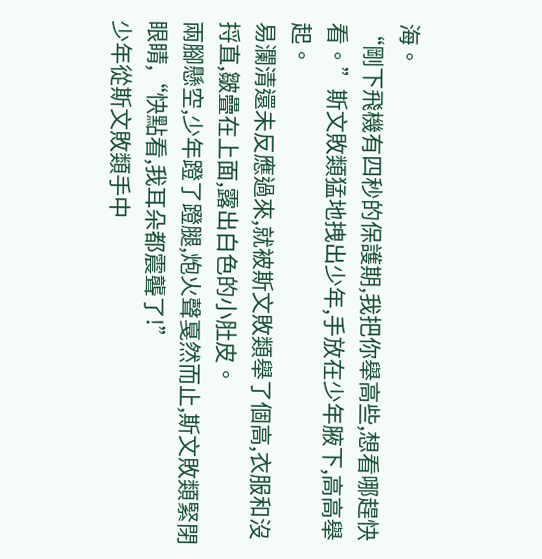海。
“剛下飛機有四秒的保護期,我把你舉高些,想看哪趕快看。”斯文敗類猛地拽出少年,手放在少年腋下,高高舉起。
易瀾清還未反應過來,就被斯文敗類舉了個高,衣服和沒捋直,皺疊在上面,露出白色的小肚皮。
兩腳懸空,少年蹬了蹬腿,炮火聲戛然而止,斯文敗類緊閉眼睛,“快點看,我耳朵都震聾了!”
少年從斯文敗類手中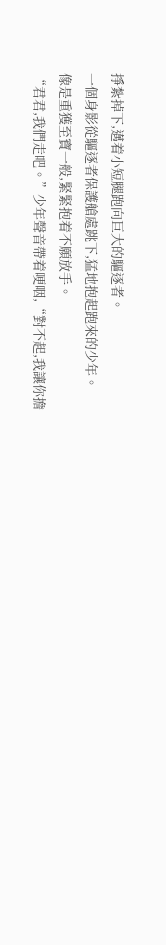掙紮掉下,邁着小短腿跑向巨大的驅逐者。
一個身影從驅逐者保護艙處跳下,猛地抱起跑來的少年。
像是重獲至寶一般,緊緊抱着不願放手。
“君君,我們走吧。”少年聲音帶着哽咽,“對不起,我讓你擔